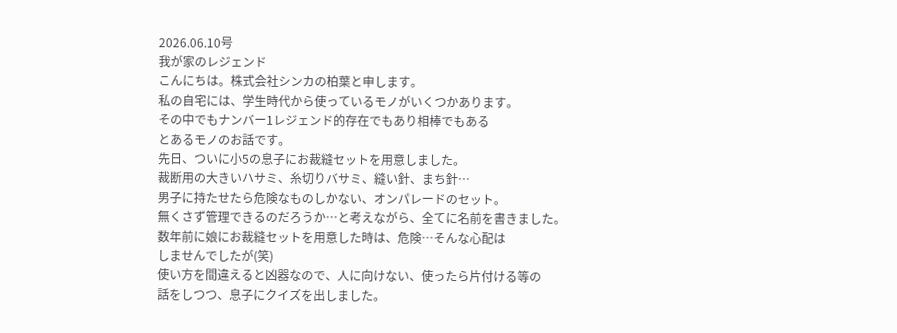2026.06.10号
我が家のレジェンド
こんにちは。株式会社シンカの柏葉と申します。
私の自宅には、学生時代から使っているモノがいくつかあります。
その中でもナンバー1レジェンド的存在でもあり相棒でもある
とあるモノのお話です。
先日、ついに小5の息子にお裁縫セットを用意しました。
裁断用の大きいハサミ、糸切りバサミ、縫い針、まち針…
男子に持たせたら危険なものしかない、オンパレードのセット。
無くさず管理できるのだろうか…と考えながら、全てに名前を書きました。
数年前に娘にお裁縫セットを用意した時は、危険…そんな心配は
しませんでしたが(笑)
使い方を間違えると凶器なので、人に向けない、使ったら片付ける等の
話をしつつ、息子にクイズを出しました。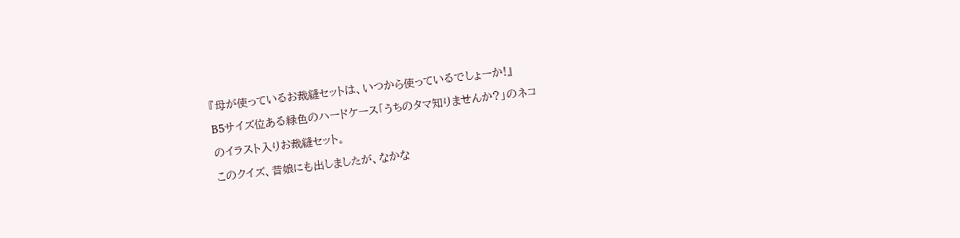『母が使っているお裁縫セットは、いつから使っているでしょーか!』
B5サイズ位ある緑色のハードケース「うちのタマ知りませんか?」のネコ
のイラスト入りお裁縫セット。
このクイズ、昔娘にも出しましたが、なかな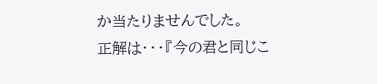か当たりませんでした。
正解は・・・『今の君と同じこ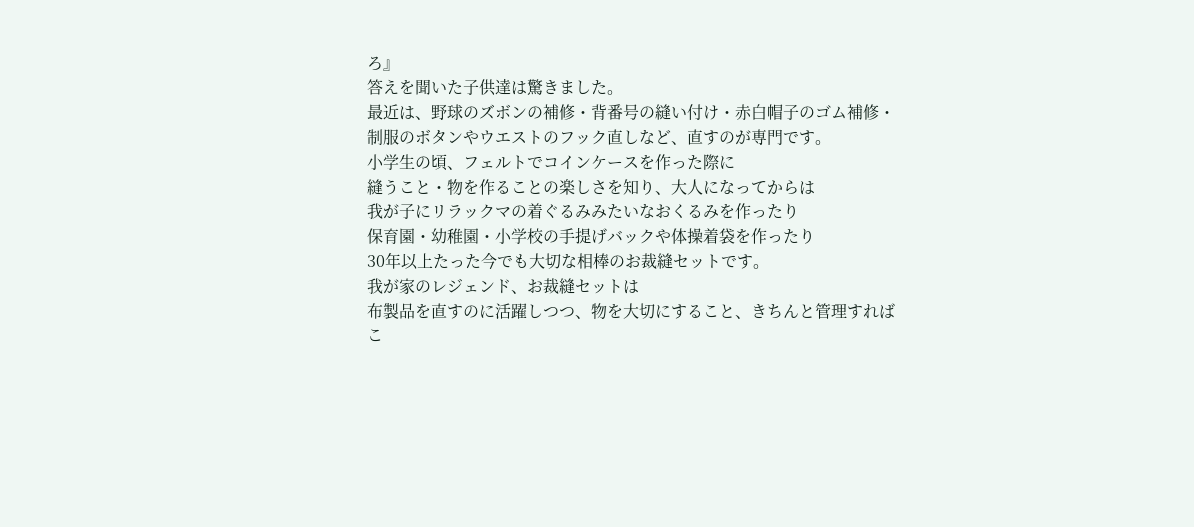ろ』
答えを聞いた子供達は驚きました。
最近は、野球のズボンの補修・背番号の縫い付け・赤白帽子のゴム補修・
制服のボタンやウエストのフック直しなど、直すのが専門です。
小学生の頃、フェルトでコインケースを作った際に
縫うこと・物を作ることの楽しさを知り、大人になってからは
我が子にリラックマの着ぐるみみたいなおくるみを作ったり
保育園・幼稚園・小学校の手提げバックや体操着袋を作ったり
30年以上たった今でも大切な相棒のお裁縫セットです。
我が家のレジェンド、お裁縫セットは
布製品を直すのに活躍しつつ、物を大切にすること、きちんと管理すれば
こ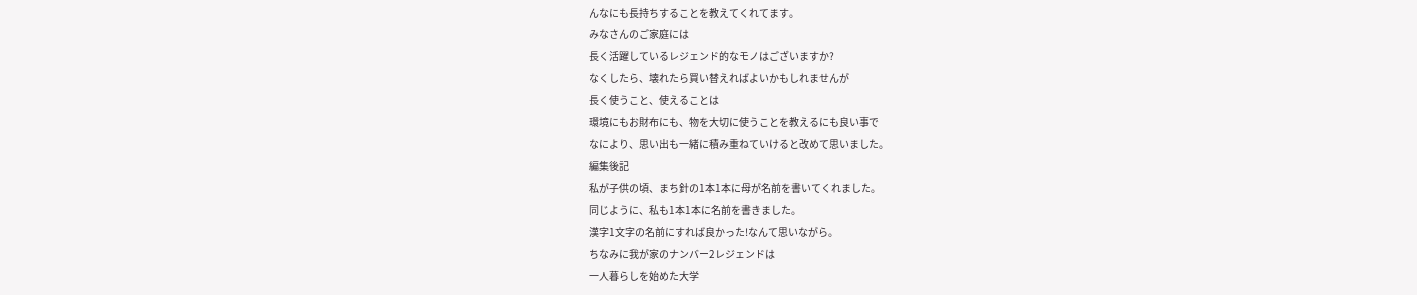んなにも長持ちすることを教えてくれてます。
みなさんのご家庭には
長く活躍しているレジェンド的なモノはございますか?
なくしたら、壊れたら買い替えればよいかもしれませんが
長く使うこと、使えることは
環境にもお財布にも、物を大切に使うことを教えるにも良い事で
なにより、思い出も一緒に積み重ねていけると改めて思いました。
編集後記
私が子供の頃、まち針の1本1本に母が名前を書いてくれました。
同じように、私も1本1本に名前を書きました。
漢字1文字の名前にすれば良かった!なんて思いながら。
ちなみに我が家のナンバー2レジェンドは
一人暮らしを始めた大学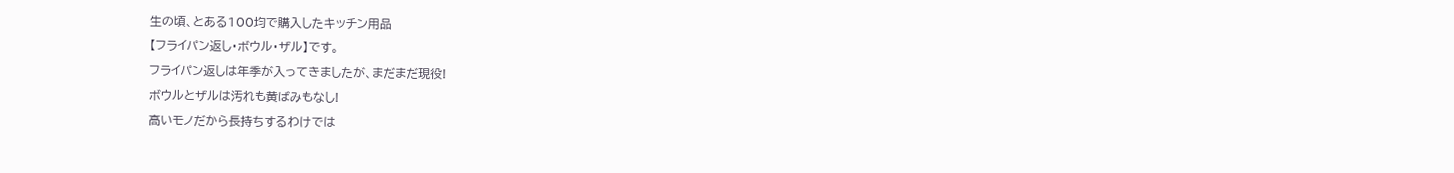生の頃、とある100均で購入したキッチン用品
【フライパン返し・ボウル・ザル】です。
フライパン返しは年季が入ってきましたが、まだまだ現役!
ボウルとザルは汚れも黄ばみもなし!
高いモノだから長持ちするわけでは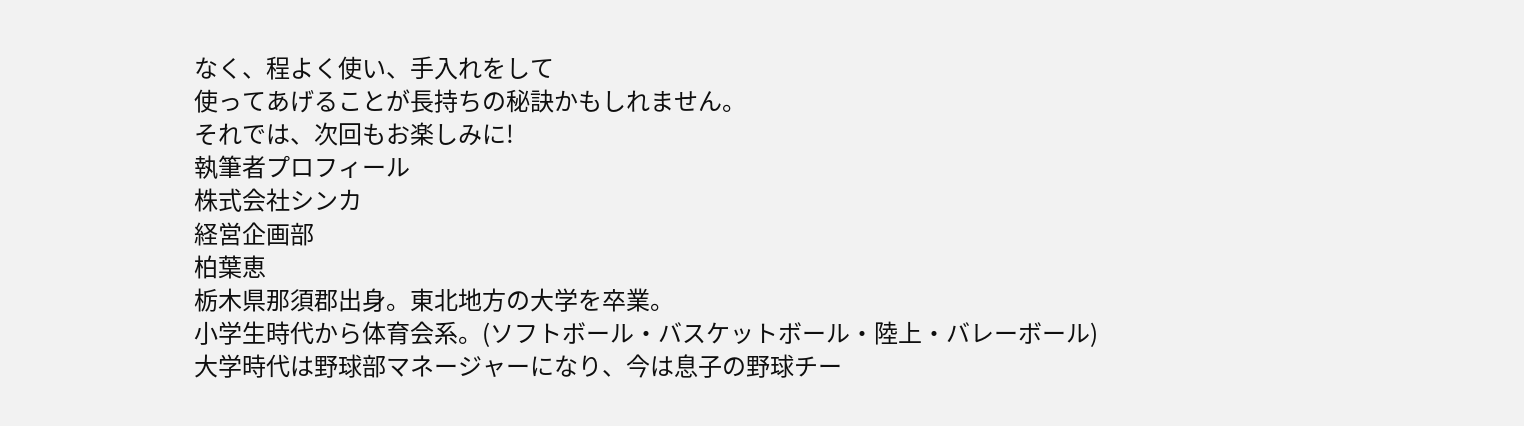なく、程よく使い、手入れをして
使ってあげることが長持ちの秘訣かもしれません。
それでは、次回もお楽しみに!
執筆者プロフィール
株式会社シンカ
経営企画部
柏葉恵
栃木県那須郡出身。東北地方の大学を卒業。
小学生時代から体育会系。(ソフトボール・バスケットボール・陸上・バレーボール)
大学時代は野球部マネージャーになり、今は息子の野球チー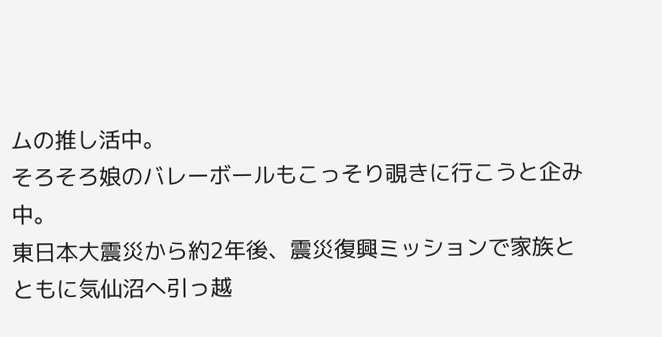ムの推し活中。
そろそろ娘のバレーボールもこっそり覗きに行こうと企み中。
東日本大震災から約2年後、震災復興ミッションで家族とともに気仙沼へ引っ越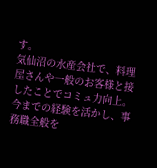す。
気仙沼の水産会社で、料理屋さんや一般のお客様と接したことでコミュ力向上。
今までの経験を活かし、事務職全般を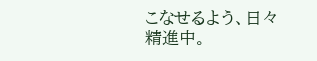こなせるよう、日々精進中。